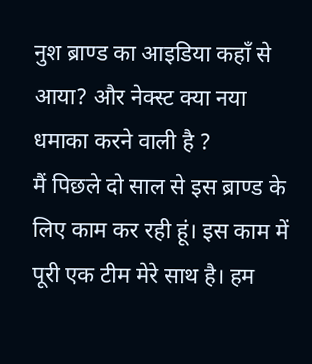नुश ब्राण्ड का आइडिया कहाँ से आया? और नेक्स्ट क्या नया धमाका करने वाली है ?
मैं पिछले दो साल से इस ब्राण्ड के लिए काम कर रही हूं। इस काम में पूरी एक टीम मेरे साथ है। हम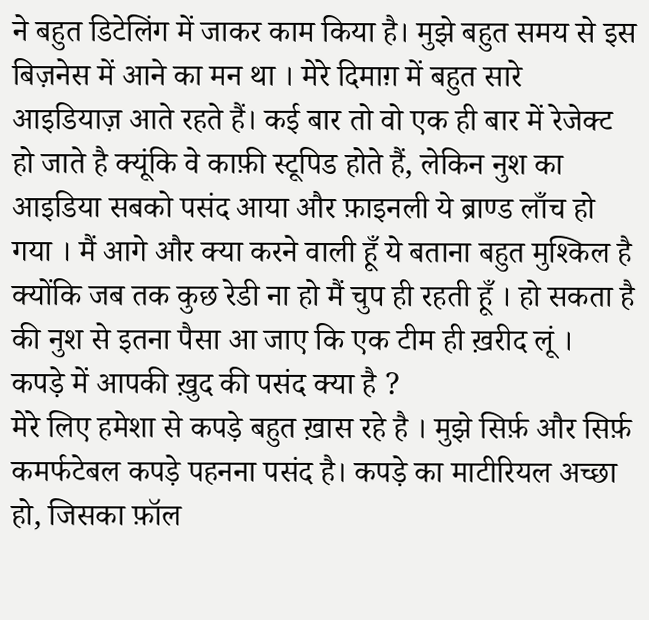ने बहुत डिटेलिंग में जाकर काम किया है। मुझे बहुत समय से इस बिज़नेस में आने का मन था । मेरे दिमाग़ में बहुत सारे आइडियाज़ आते रहते हैं। कई बार तो वो एक ही बार में रेजेक्ट हो जाते है क्यूंकि वे काफ़ी स्टूपिड होते हैं, लेकिन नुश का आइडिया सबको पसंद आया और फ़ाइनली ये ब्राण्ड लाँच हो गया । मैं आगे और क्या करने वाली हूँ ये बताना बहुत मुश्किल है क्योंकि जब तक कुछ रेडी ना हो मैं चुप ही रहती हूँ । हो सकता है की नुश से इतना पैसा आ जाए कि एक टीम ही ख़रीद लूं ।
कपड़े में आपकी ख़ुद की पसंद क्या है ?
मेरे लिए हमेशा से कपड़े बहुत ख़ास रहे है । मुझे सिर्फ़ और सिर्फ़ कमर्फटेबल कपड़े पहनना पसंद है। कपड़े का माटीरियल अच्छा हो, जिसका फ़ॉल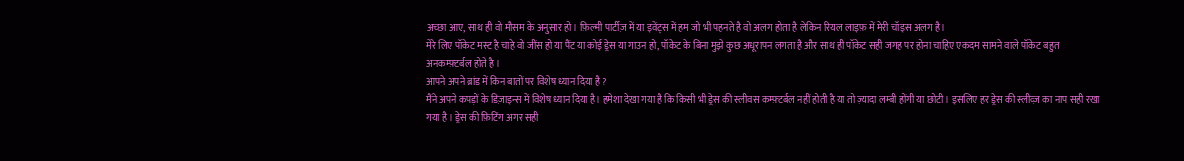अच्छा आए, साथ ही वो मौसम के अनुसार हो। फ़िल्मी पार्टीज़ में या इवेंट्स में हम जो भी पहनते है वो अलग होता है लेकिन रियल लाइफ़ में मेरी चॉइस अलग है।
मेरे लिए पॉकेट मस्ट है चाहे वो जींस हो या पैंट या कोई ड्रेस या गाउन हो, पॉकेट के बिना मुझे कुछ अधूरापन लगता है और साथ ही पॉकेट सही जगह पर होना चाहिए एकदम सामने वाले पॉकेट बहुत अनकम्फ़्टर्बल होते है ।
आपने अपने ब्रांड में किन बातों पर विशेष ध्यान दिया है ?
मैंने अपने कपड़ों के डिज़ाइन्स में विशेष ध्यान दिया है। हमेशा देखा गया है कि किसी भी ड्रेस की स्लीवस कम्फ़्टर्बल नहीं होती है या तो ज़्यादा लम्बी होंगी या छोटी। इसलिए हर ड्रेस की स्लीव्ज़ का नाप सही रखा गया है । ड्रेस की फ़िटिंग अगर सही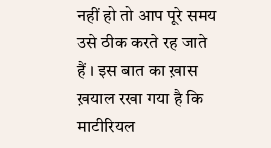नहीं हो तो आप पूरे समय उसे ठीक करते रह जाते हैं । इस बात का ख़ास ख़याल रखा गया है कि माटीरियल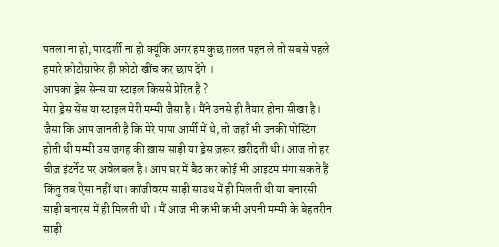पतला ना हो, पारदर्शी ना हो क्यूंकि अगर हम कुछ ग़लत पहन ले तो सबसे पहले हमारे फ़ोटोग्राफेर ही फ़ोटो खींच कर छाप देंगे ।
आपका ड्रेस सेन्स या स्टाइल किससे प्रेरित है ?
मेरा ड्रेस सेंस या स्टाइल मेरी मम्मी जैसा है। मैंने उनसे ही तैयार होना सीखा है। जैसा कि आप जानती है कि मेरे पापा आर्मी में थे, तो जहाँ भी उनकी पोस्टिंग होती थी मम्मी उस जगह की ख़ास साड़ी या ड्रेस ज़रूर ख़रीदती थी। आज तो हर चीज़ इंटर्नेट पर अवेलबल है। आप घर में बैठ कर कोई भी आइटम मंगा सकते हैं किंतु तब ऐसा नहीं था। कांजीवरम साड़ी साउथ में ही मिलती थी या बनारसी साड़ी बनारस में ही मिलती थी । मैं आज भी कभी कभी अपनी मम्मी के बेहतरीन साड़ी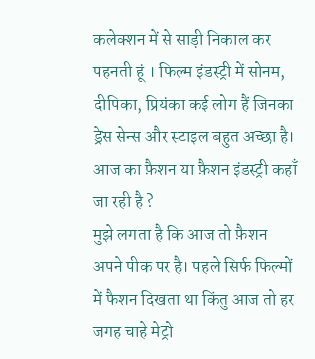कलेक्शन में से साड़ी निकाल कर पहनती हूं । फिल्म इंडस्ट्री में सोनम, दीपिका, प्रियंका कई लोग हैं जिनका ड्रेस सेन्स और स्टाइल बहुत अच्छा है।
आज का फ़ैशन या फ़ैशन इंडस्ट्री कहाँ जा रही है ?
मुझे लगता है कि आज तो फ़ैशन अपने पीक पर है। पहले सिर्फ फिल्मों में फैशन दिखता था किंतु आज तो हर जगह चाहे मेट्रो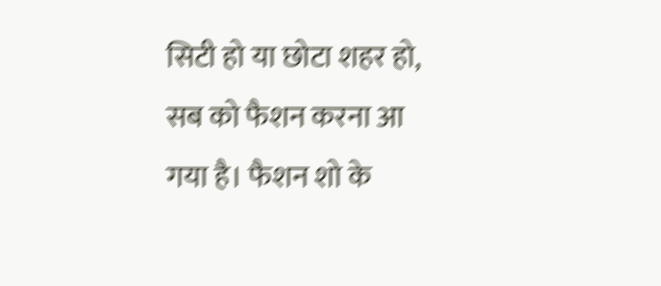सिटी हो या छोटा शहर हो, सब को फैशन करना आ गया है। फैशन शो के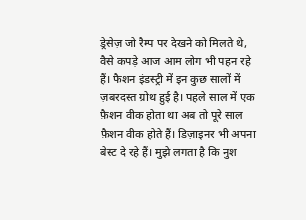ड्रेसेज़ जो रैम्प पर देखने को मिलते थे, वैसे कपड़े आज आम लोग भी पहन रहे हैं। फैशन इंडस्ट्री में इन कुछ सालों में ज़बरदस्त ग्रोथ हुई है। पहले साल में एक फ़ैशन वीक होता था अब तो पूरे साल फ़ैशन वीक होते हैं। डिज़ाइनर भी अपना बेस्ट दे रहे हैं। मुझे लगता है कि नुश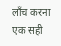लाँच करना एक सही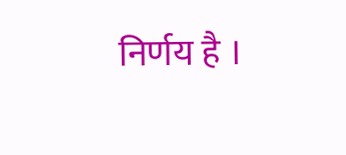निर्णय है ।